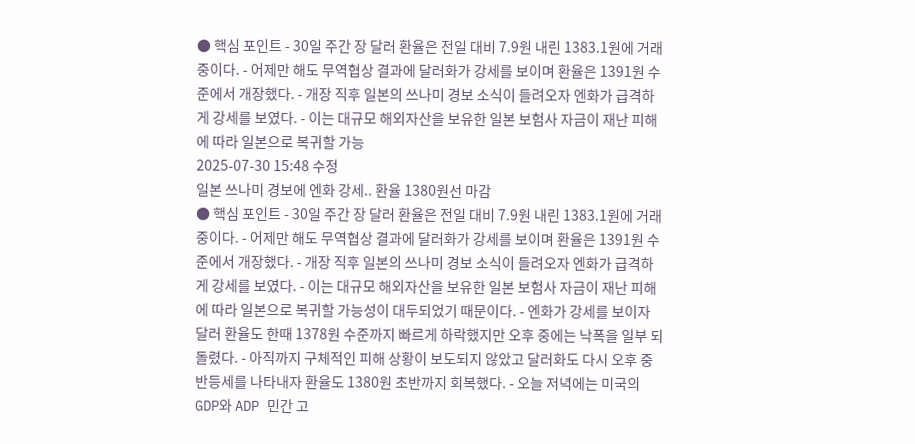● 핵심 포인트 - 30일 주간 장 달러 환율은 전일 대비 7.9원 내린 1383.1원에 거래 중이다. - 어제만 해도 무역협상 결과에 달러화가 강세를 보이며 환율은 1391원 수준에서 개장했다. - 개장 직후 일본의 쓰나미 경보 소식이 들려오자 엔화가 급격하게 강세를 보였다. - 이는 대규모 해외자산을 보유한 일본 보험사 자금이 재난 피해에 따라 일본으로 복귀할 가능
2025-07-30 15:48 수정
일본 쓰나미 경보에 엔화 강세.. 환율 1380원선 마감
● 핵심 포인트 - 30일 주간 장 달러 환율은 전일 대비 7.9원 내린 1383.1원에 거래 중이다. - 어제만 해도 무역협상 결과에 달러화가 강세를 보이며 환율은 1391원 수준에서 개장했다. - 개장 직후 일본의 쓰나미 경보 소식이 들려오자 엔화가 급격하게 강세를 보였다. - 이는 대규모 해외자산을 보유한 일본 보험사 자금이 재난 피해에 따라 일본으로 복귀할 가능성이 대두되었기 때문이다. - 엔화가 강세를 보이자 달러 환율도 한때 1378원 수준까지 빠르게 하락했지만 오후 중에는 낙폭을 일부 되돌렸다. - 아직까지 구체적인 피해 상황이 보도되지 않았고 달러화도 다시 오후 중 반등세를 나타내자 환율도 1380원 초반까지 회복했다. - 오늘 저녁에는 미국의 GDP와 ADP 민간 고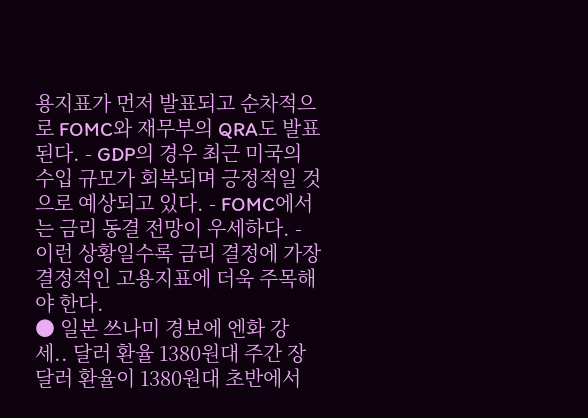용지표가 먼저 발표되고 순차적으로 FOMC와 재무부의 QRA도 발표된다. - GDP의 경우 최근 미국의 수입 규모가 회복되며 긍정적일 것으로 예상되고 있다. - FOMC에서는 금리 동결 전망이 우세하다. - 이런 상황일수록 금리 결정에 가장 결정적인 고용지표에 더욱 주목해야 한다.
● 일본 쓰나미 경보에 엔화 강세.. 달러 환율 1380원대 주간 장 달러 환율이 1380원대 초반에서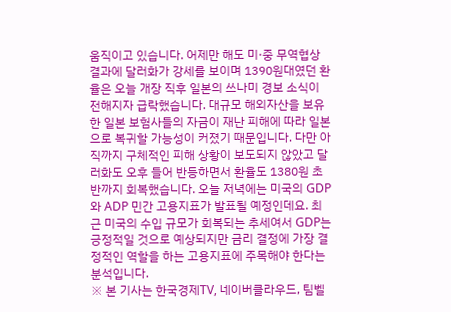움직이고 있습니다. 어제만 해도 미·중 무역협상 결과에 달러화가 강세를 보이며 1390원대였던 환율은 오늘 개장 직후 일본의 쓰나미 경보 소식이 전해지자 급락했습니다. 대규모 해외자산을 보유한 일본 보험사들의 자금이 재난 피해에 따라 일본으로 복귀할 가능성이 커졌기 때문입니다. 다만 아직까지 구체적인 피해 상황이 보도되지 않았고 달러화도 오후 들어 반등하면서 환율도 1380원 초반까지 회복했습니다. 오늘 저녁에는 미국의 GDP와 ADP 민간 고용지표가 발표될 예정인데요. 최근 미국의 수입 규모가 회복되는 추세여서 GDP는 긍정적일 것으로 예상되지만 금리 결정에 가장 결정적인 역할을 하는 고용지표에 주목해야 한다는 분석입니다.
※ 본 기사는 한국경제TV, 네이버클라우드, 팀벨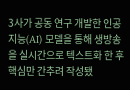3사가 공동 연구 개발한 인공지능(AI) 모델을 통해 생방송을 실시간으로 텍스트화 한 후 핵심만 간추려 작성됐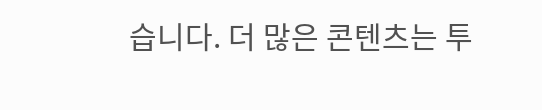습니다. 더 많은 콘텐츠는 투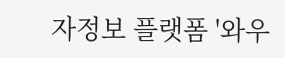자정보 플랫폼 '와우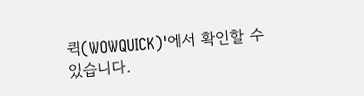퀵(WOWQUICK)'에서 확인할 수 있습니다.